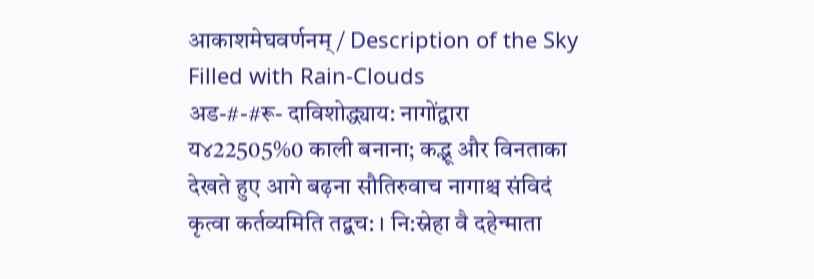आकाशमेघवर्णनम् / Description of the Sky Filled with Rain-Clouds
अड-#-#रू- दाविशोद्ध्याय: नागोंद्वारा य४22505%0 काली बनाना; कद्भू और विनताका देखते हुए आगे बढ़ना सौतिरुवाच नागाश्च संविदं कृत्वा कर्तव्यमिति तद्बच: । नि:स्नेहा वै दहेन्माता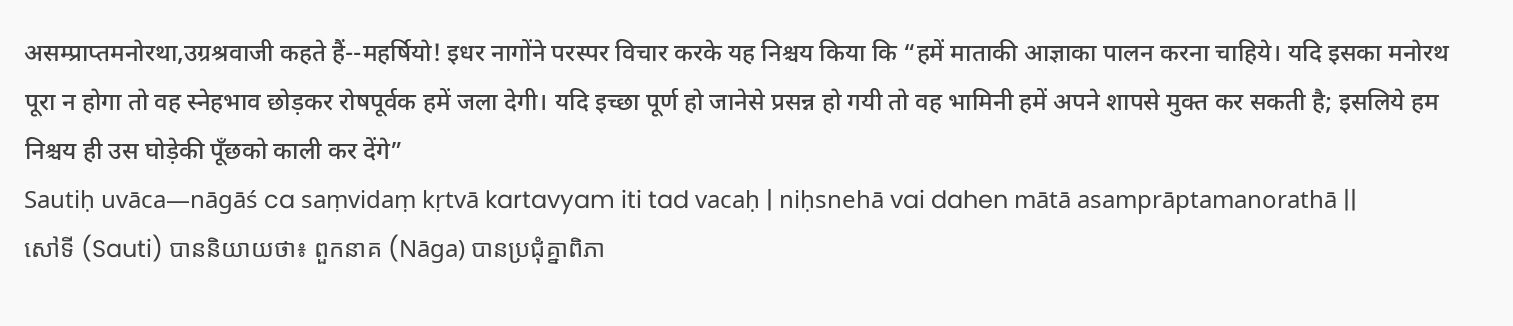असम्प्राप्तमनोरथा,उग्रश्रवाजी कहते हैं--महर्षियो! इधर नागोंने परस्पर विचार करके यह निश्चय किया कि “हमें माताकी आज्ञाका पालन करना चाहिये। यदि इसका मनोरथ पूरा न होगा तो वह स्नेहभाव छोड़कर रोषपूर्वक हमें जला देगी। यदि इच्छा पूर्ण हो जानेसे प्रसन्न हो गयी तो वह भामिनी हमें अपने शापसे मुक्त कर सकती है; इसलिये हम निश्चय ही उस घोड़ेकी पूँछको काली कर देंगे”
Sautiḥ uvāca—nāgāś ca saṃvidaṃ kṛtvā kartavyam iti tad vacaḥ | niḥsnehā vai dahen mātā asamprāptamanorathā ||
សៅទី (Sauti) បាននិយាយថា៖ ពួកនាគ (Nāga) បានប្រជុំគ្នាពិភា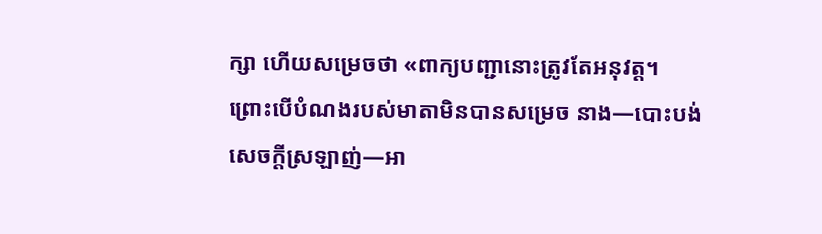ក្សា ហើយសម្រេចថា «ពាក្យបញ្ជានោះត្រូវតែអនុវត្ត។ ព្រោះបើបំណងរបស់មាតាមិនបានសម្រេច នាង—បោះបង់សេចក្តីស្រឡាញ់—អា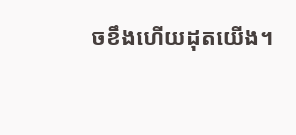ចខឹងហើយដុតយើង។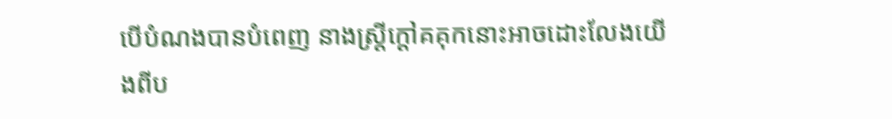បើបំណងបានបំពេញ នាងស្ត្រីក្តៅគគុកនោះអាចដោះលែងយើងពីប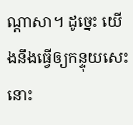ណ្តាសា។ ដូច្នេះ យើងនឹងធ្វើឲ្យកន្ទុយសេះនោះ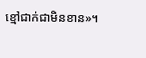ខ្មៅជាក់ជាមិនខាន»។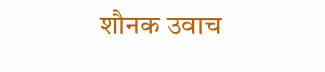शौनक उवाच